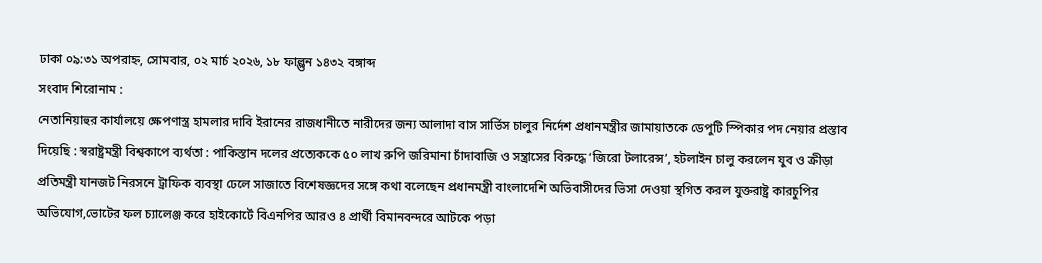ঢাকা ০৯:৩১ অপরাহ্ন, সোমবার, ০২ মার্চ ২০২৬, ১৮ ফাল্গুন ১৪৩২ বঙ্গাব্দ
সংবাদ শিরোনাম :
নেতানিয়াহুর কার্যালয়ে ক্ষেপণাস্ত্র হামলার দাবি ইরানের রাজধানীতে নারীদের জন্য আলাদা বাস সার্ভিস চালুর নির্দেশ প্রধানমন্ত্রীর জামায়াতকে ডেপুটি স্পিকার পদ নেয়ার প্রস্তাব দিয়েছি : স্বরাষ্ট্রমন্ত্রী বিশ্বকাপে ব্যর্থতা : পাকিস্তান দলের প্রত্যেককে ৫০ লাখ রুপি জরিমানা চাঁদাবাজি ও সন্ত্রাসের বিরুদ্ধে ‘জিরো টলারেন্স’, হটলাইন চালু করলেন যুব ও ক্রীড়া প্রতিমন্ত্রী যানজট নিরসনে ট্রাফিক ব্যবস্থা ঢেলে সাজাতে বিশেষজ্ঞদের সঙ্গে কথা বলেছেন প্রধানমন্ত্রী বাংলাদেশি অভিবাসীদের ভিসা দেওয়া স্থগিত করল যুক্তরাষ্ট্র কারচুপির অভিযোগ,ভোটের ফল চ্যালেঞ্জ করে হাইকোর্টে বিএনপির আরও ৪ প্রার্থী বিমানবন্দরে আটকে পড়া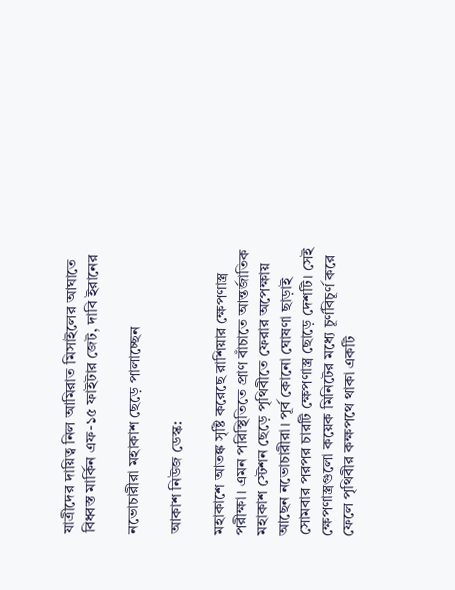যাত্রীদের দায়িত্ব নিল আমিরাত মিসাইলের আঘাতে বিধ্বস্ত মার্কিন এফ-১৫ ফাইটার জেট, দাবি ইরানের

নভোচারীরা মহাকাশ ছেড়ে পালাচ্ছেন

আকাশ নিউজ ডেস্ক:

মহাকাশে আতঙ্ক সৃষ্টি করেছে রাশিয়ার ক্ষেপণাস্ত্র পরীক্ষা। এমন পরিস্থিতিতে প্রাণ বাঁচাতে আন্তর্জাতিক মহাকাশ স্টেশন ছেড়ে পৃথিবীতে ফেরার অপেক্ষায় আছেন নভোচারীরা। পূর্ব কোনো ঘোষণা ছাড়াই সোমবার পরপর চারটি ক্ষেপণাস্ত্র ছোড়ে দেশটি। সেই ক্ষেপণাস্ত্রগুলো কয়েক মিনিটের মধ্যে চূর্ণবিচূর্ণ করে ফেলে পৃথিবীর কক্ষপথে থাকা একটি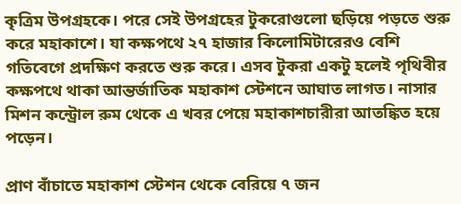কৃত্রিম উপগ্রহকে। পরে সেই উপগ্রহের টুকরোগুলো ছড়িয়ে পড়তে শুরু করে মহাকাশে। যা কক্ষপথে ২৭ হাজার কিলোমিটারেরও বেশি গতিবেগে প্রদক্ষিণ করতে শুরু করে। এসব টুকরা একটু হলেই পৃথিবীর কক্ষপথে থাকা আন্তর্জাতিক মহাকাশ স্টেশনে আঘাত লাগত। নাসার মিশন কন্ট্রোল রুম থেকে এ খবর পেয়ে মহাকাশচারীরা আতঙ্কিত হয়ে পড়েন।

প্রাণ বাঁচাতে মহাকাশ স্টেশন থেকে বেরিয়ে ৭ জন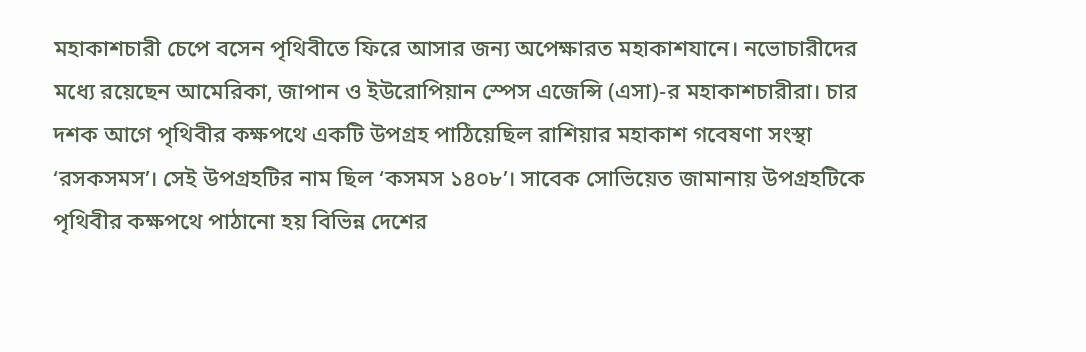মহাকাশচারী চেপে বসেন পৃথিবীতে ফিরে আসার জন্য অপেক্ষারত মহাকাশযানে। নভোচারীদের মধ্যে রয়েছেন আমেরিকা, জাপান ও ইউরোপিয়ান স্পেস এজেন্সি (এসা)-র মহাকাশচারীরা। চার দশক আগে পৃথিবীর কক্ষপথে একটি উপগ্রহ পাঠিয়েছিল রাশিয়ার মহাকাশ গবেষণা সংস্থা ‘রসকসমস’। সেই উপগ্রহটির নাম ছিল ‘কসমস ১৪০৮’। সাবেক সোভিয়েত জামানায় উপগ্রহটিকে পৃথিবীর কক্ষপথে পাঠানো হয় বিভিন্ন দেশের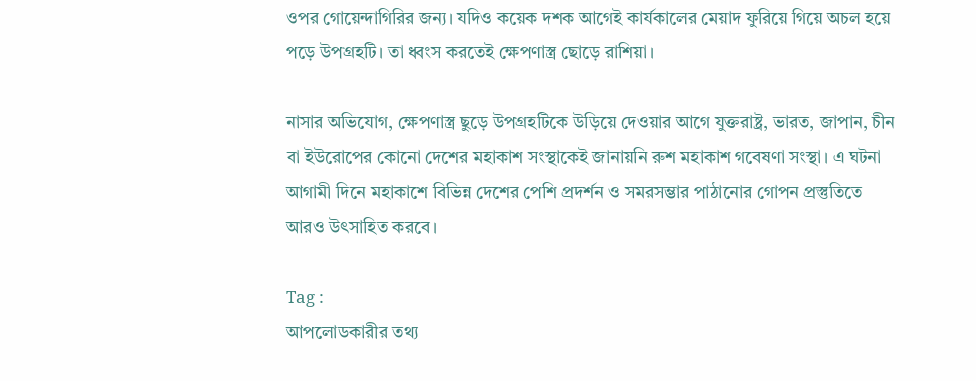ওপর গোয়েন্দাগিরির জন্য। যদিও কয়েক দশক আগেই কার্যকালের মেয়াদ ফুরিয়ে গিয়ে অচল হয়ে পড়ে উপগ্রহটি। তা ধ্বংস করতেই ক্ষেপণাস্ত্র ছোড়ে রাশিয়া।

নাসার অভিযোগ, ক্ষেপণাস্ত্র ছুড়ে উপগ্রহটিকে উড়িয়ে দেওয়ার আগে যুক্তরাষ্ট্র, ভারত, জাপান, চীন বা ইউরোপের কোনো দেশের মহাকাশ সংস্থাকেই জানায়নি রুশ মহাকাশ গবেষণা সংস্থা। এ ঘটনা আগামী দিনে মহাকাশে বিভিন্ন দেশের পেশি প্রদর্শন ও সমরসম্ভার পাঠানোর গোপন প্রস্তুতিতে আরও উৎসাহিত করবে।

Tag :
আপলোডকারীর তথ্য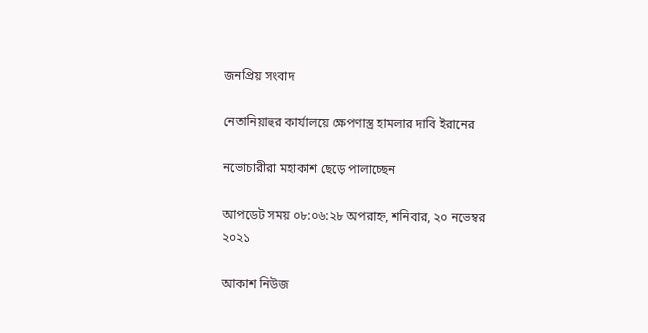জনপ্রিয় সংবাদ

নেতানিয়াহুর কার্যালয়ে ক্ষেপণাস্ত্র হামলার দাবি ইরানের

নভোচারীরা মহাকাশ ছেড়ে পালাচ্ছেন

আপডেট সময় ০৮:০৬:২৮ অপরাহ্ন, শনিবার, ২০ নভেম্বর ২০২১

আকাশ নিউজ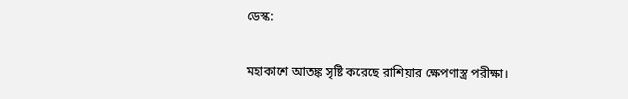ডেস্ক:

মহাকাশে আতঙ্ক সৃষ্টি করেছে রাশিয়ার ক্ষেপণাস্ত্র পরীক্ষা।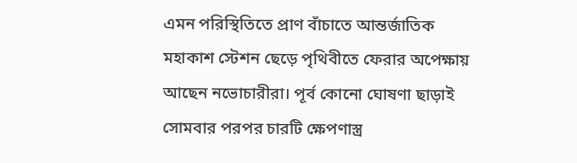এমন পরিস্থিতিতে প্রাণ বাঁচাতে আন্তর্জাতিক মহাকাশ স্টেশন ছেড়ে পৃথিবীতে ফেরার অপেক্ষায় আছেন নভোচারীরা। পূর্ব কোনো ঘোষণা ছাড়াই সোমবার পরপর চারটি ক্ষেপণাস্ত্র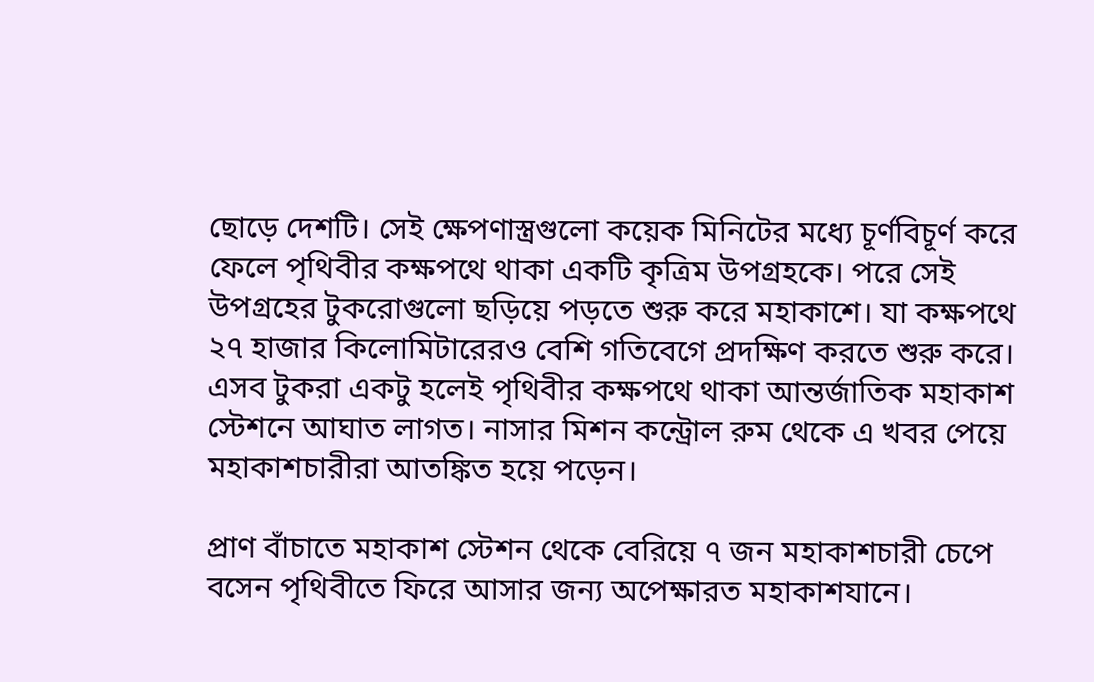ছোড়ে দেশটি। সেই ক্ষেপণাস্ত্রগুলো কয়েক মিনিটের মধ্যে চূর্ণবিচূর্ণ করে ফেলে পৃথিবীর কক্ষপথে থাকা একটি কৃত্রিম উপগ্রহকে। পরে সেই উপগ্রহের টুকরোগুলো ছড়িয়ে পড়তে শুরু করে মহাকাশে। যা কক্ষপথে ২৭ হাজার কিলোমিটারেরও বেশি গতিবেগে প্রদক্ষিণ করতে শুরু করে। এসব টুকরা একটু হলেই পৃথিবীর কক্ষপথে থাকা আন্তর্জাতিক মহাকাশ স্টেশনে আঘাত লাগত। নাসার মিশন কন্ট্রোল রুম থেকে এ খবর পেয়ে মহাকাশচারীরা আতঙ্কিত হয়ে পড়েন।

প্রাণ বাঁচাতে মহাকাশ স্টেশন থেকে বেরিয়ে ৭ জন মহাকাশচারী চেপে বসেন পৃথিবীতে ফিরে আসার জন্য অপেক্ষারত মহাকাশযানে।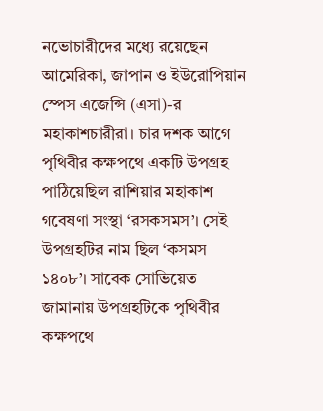নভোচারীদের মধ্যে রয়েছেন আমেরিকা, জাপান ও ইউরোপিয়ান স্পেস এজেন্সি (এসা)-র মহাকাশচারীরা। চার দশক আগে পৃথিবীর কক্ষপথে একটি উপগ্রহ পাঠিয়েছিল রাশিয়ার মহাকাশ গবেষণা সংস্থা ‘রসকসমস’। সেই উপগ্রহটির নাম ছিল ‘কসমস ১৪০৮’। সাবেক সোভিয়েত জামানায় উপগ্রহটিকে পৃথিবীর কক্ষপথে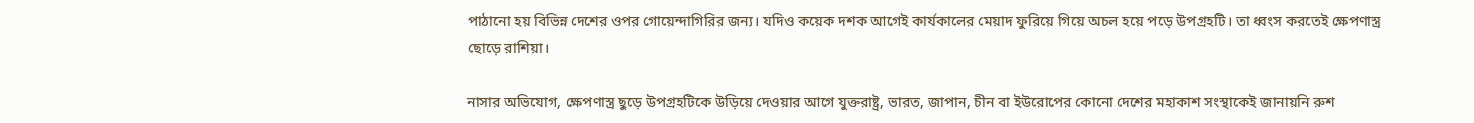পাঠানো হয় বিভিন্ন দেশের ওপর গোয়েন্দাগিরির জন্য। যদিও কয়েক দশক আগেই কার্যকালের মেয়াদ ফুরিয়ে গিয়ে অচল হয়ে পড়ে উপগ্রহটি। তা ধ্বংস করতেই ক্ষেপণাস্ত্র ছোড়ে রাশিয়া।

নাসার অভিযোগ, ক্ষেপণাস্ত্র ছুড়ে উপগ্রহটিকে উড়িয়ে দেওয়ার আগে যুক্তরাষ্ট্র, ভারত, জাপান, চীন বা ইউরোপের কোনো দেশের মহাকাশ সংস্থাকেই জানায়নি রুশ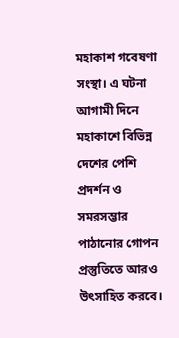মহাকাশ গবেষণা সংস্থা। এ ঘটনা আগামী দিনে মহাকাশে বিভিন্ন দেশের পেশি প্রদর্শন ও সমরসম্ভার পাঠানোর গোপন প্রস্তুতিতে আরও উৎসাহিত করবে।